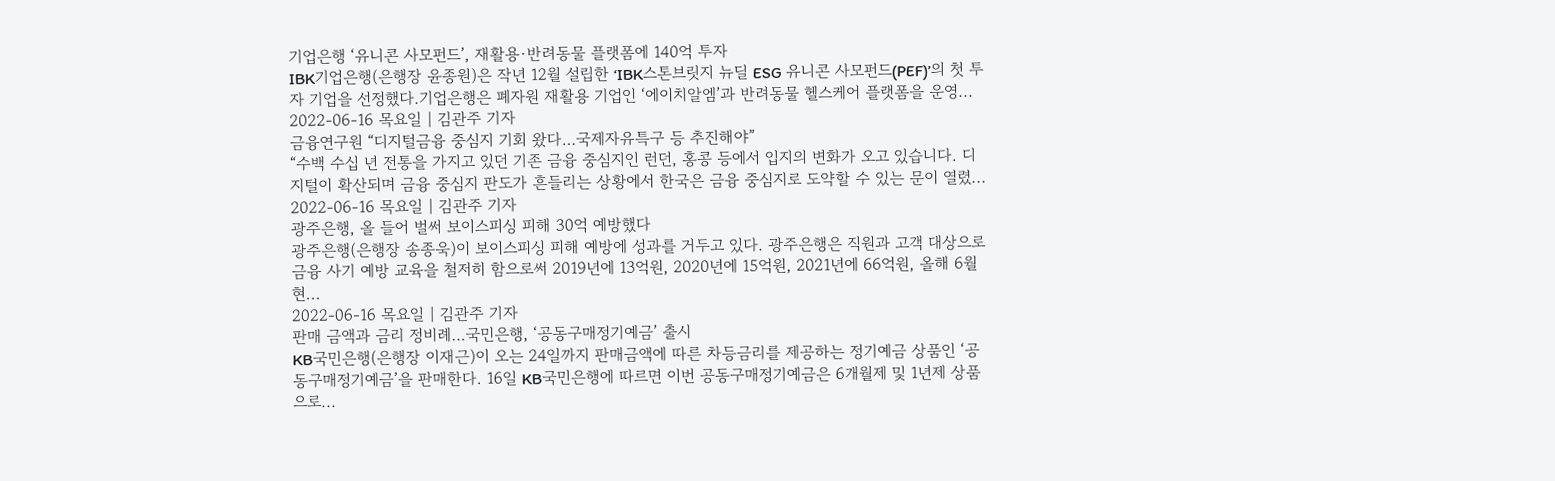기업은행 ‘유니콘 사모펀드’, 재활용·반려동물 플랫폼에 140억 투자
IBK기업은행(은행장 윤종원)은 작년 12월 설립한 ‘IBK스톤브릿지 뉴딜 ESG 유니콘 사모펀드(PEF)’의 첫 투자 기업을 선정했다.기업은행은 폐자원 재활용 기업인 ‘에이치알엠’과 반려동물 헬스케어 플랫폼을 운영...
2022-06-16 목요일 | 김관주 기자
금융연구원 “디지털금융 중심지 기회 왔다…국제자유특구 등 추진해야”
“수백 수십 년 전통을 가지고 있던 기존 금융 중심지인 런던, 홍콩 등에서 입지의 변화가 오고 있습니다. 디지털이 확산되며 금융 중심지 판도가 흔들리는 상황에서 한국은 금융 중심지로 도약할 수 있는 문이 열렸...
2022-06-16 목요일 | 김관주 기자
광주은행, 올 들어 벌써 보이스피싱 피해 30억 예방했다
광주은행(은행장 송종욱)이 보이스피싱 피해 예방에 성과를 거두고 있다. 광주은행은 직원과 고객 대상으로 금융 사기 예방 교육을 철저히 함으로써 2019년에 13억원, 2020년에 15억원, 2021년에 66억원, 올해 6월 현...
2022-06-16 목요일 | 김관주 기자
판매 금액과 금리 정비례…국민은행, ‘공동구매정기예금’ 출시
KB국민은행(은행장 이재근)이 오는 24일까지 판매금액에 따른 차등금리를 제공하는 정기예금 상품인 ‘공동구매정기예금’을 판매한다. 16일 KB국민은행에 따르면 이번 공동구매정기예금은 6개월제 및 1년제 상품으로...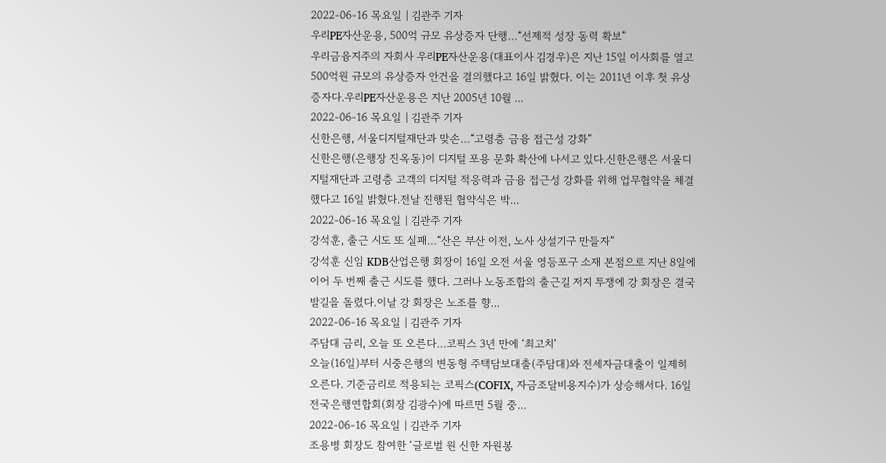2022-06-16 목요일 | 김관주 기자
우리PE자산운용, 500억 규모 유상증자 단행…“선제적 성장 동력 확보”
우리금융지주의 자회사 우리PE자산운용(대표이사 김경우)은 지난 15일 이사회를 열고 500억원 규모의 유상증자 안건을 결의했다고 16일 밝혔다. 이는 2011년 이후 첫 유상증자다.우리PE자산운용은 지난 2005년 10월 ...
2022-06-16 목요일 | 김관주 기자
신한은행, 서울디지털재단과 맞손…“고령층 금융 접근성 강화”
신한은행(은행장 진옥동)이 디지털 포용 문화 확산에 나서고 있다.신한은행은 서울디지털재단과 고령층 고객의 디지털 적응력과 금융 접근성 강화를 위해 업무협약을 체결했다고 16일 밝혔다.전날 진행된 협약식은 박...
2022-06-16 목요일 | 김관주 기자
강석훈, 출근 시도 또 실패…“산은 부산 이전, 노사 상설기구 만들자”
강석훈 신임 KDB산업은행 회장이 16일 오전 서울 영등포구 소재 본점으로 지난 8일에 이어 두 번째 출근 시도를 했다. 그러나 노동조합의 출근길 저지 투쟁에 강 회장은 결국 발길을 돌렸다.이날 강 회장은 노조를 향...
2022-06-16 목요일 | 김관주 기자
주담대 금리, 오늘 또 오른다…코픽스 3년 만에 ‘최고치’
오늘(16일)부터 시중은행의 변동형 주택담보대출(주담대)와 전세자금대출이 일제히 오른다. 기준금리로 적용되는 코픽스(COFIX, 자금조달비용지수)가 상승해서다. 16일 전국은행연합회(회장 김광수)에 따르면 5월 중...
2022-06-16 목요일 | 김관주 기자
조용병 회장도 참여한 ‘글로벌 원 신한 자원봉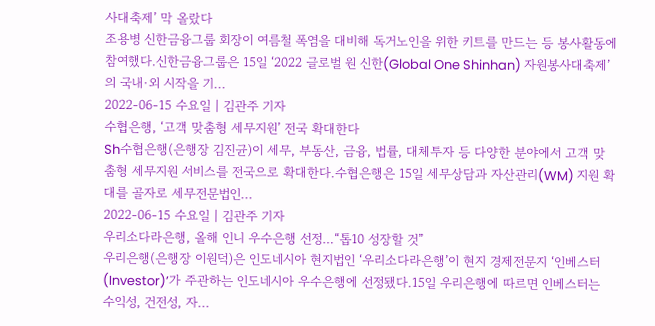사대축제’ 막 올랐다
조용병 신한금융그룹 회장이 여름철 폭염을 대비해 독거노인을 위한 키트를 만드는 등 봉사활동에 참여했다.신한금융그룹은 15일 ‘2022 글로벌 원 신한(Global One Shinhan) 자원봉사대축제’의 국내·외 시작을 기...
2022-06-15 수요일 | 김관주 기자
수협은행, ‘고객 맞춤형 세무지원’ 전국 확대한다
Sh수협은행(은행장 김진균)이 세무, 부동산, 금융, 법률, 대체투자 등 다양한 분야에서 고객 맞춤형 세무지원 서비스를 전국으로 확대한다.수협은행은 15일 세무상담과 자산관리(WM) 지원 확대를 골자로 세무전문법인...
2022-06-15 수요일 | 김관주 기자
우리소다라은행, 올해 인니 우수은행 선정…“톱10 성장할 것”
우리은행(은행장 이원덕)은 인도네시아 현지법인 ‘우리소다라은행’이 현지 경제전문지 ‘인베스터(Investor)’가 주관하는 인도네시아 우수은행에 선정됐다.15일 우리은행에 따르면 인베스터는 수익성, 건전성, 자...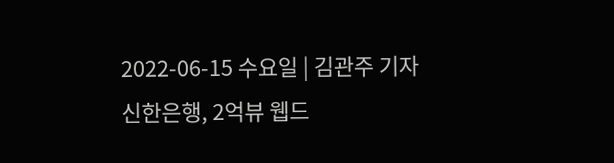2022-06-15 수요일 | 김관주 기자
신한은행, 2억뷰 웹드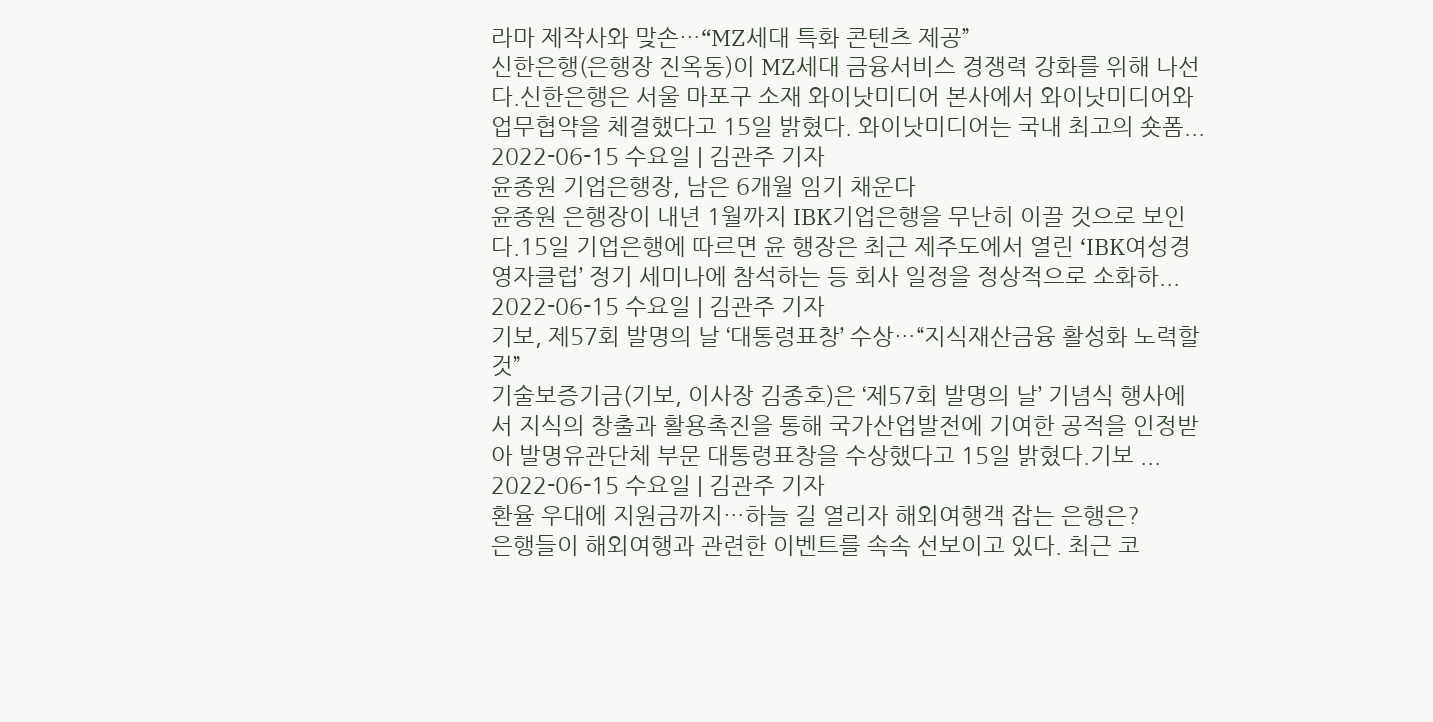라마 제작사와 맞손…“MZ세대 특화 콘텐츠 제공”
신한은행(은행장 진옥동)이 MZ세대 금융서비스 경쟁력 강화를 위해 나선다.신한은행은 서울 마포구 소재 와이낫미디어 본사에서 와이낫미디어와 업무협약을 체결했다고 15일 밝혔다. 와이낫미디어는 국내 최고의 숏폼...
2022-06-15 수요일 | 김관주 기자
윤종원 기업은행장, 남은 6개월 임기 채운다
윤종원 은행장이 내년 1월까지 IBK기업은행을 무난히 이끌 것으로 보인다.15일 기업은행에 따르면 윤 행장은 최근 제주도에서 열린 ‘IBK여성경영자클럽’ 정기 세미나에 참석하는 등 회사 일정을 정상적으로 소화하...
2022-06-15 수요일 | 김관주 기자
기보, 제57회 발명의 날 ‘대통령표창’ 수상…“지식재산금융 활성화 노력할 것”
기술보증기금(기보, 이사장 김종호)은 ‘제57회 발명의 날’ 기념식 행사에서 지식의 창출과 활용촉진을 통해 국가산업발전에 기여한 공적을 인정받아 발명유관단체 부문 대통령표창을 수상했다고 15일 밝혔다.기보 ...
2022-06-15 수요일 | 김관주 기자
환율 우대에 지원금까지…하늘 길 열리자 해외여행객 잡는 은행은?
은행들이 해외여행과 관련한 이벤트를 속속 선보이고 있다. 최근 코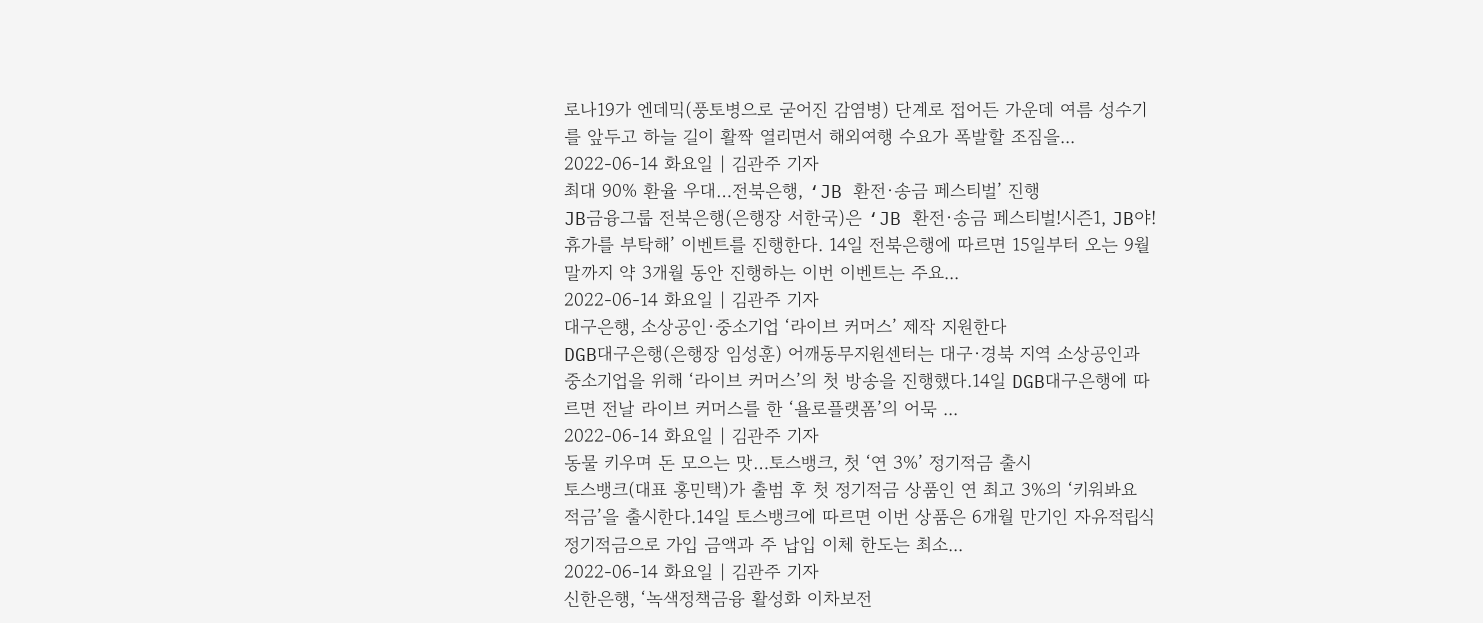로나19가 엔데믹(풍토병으로 굳어진 감염병) 단계로 접어든 가운데 여름 성수기를 앞두고 하늘 길이 활짝 열리면서 해외여행 수요가 폭발할 조짐을...
2022-06-14 화요일 | 김관주 기자
최대 90% 환율 우대…전북은행, ‘JB 환전·송금 페스티벌’ 진행
JB금융그룹 전북은행(은행장 서한국)은 ‘JB 환전·송금 페스티벌!시즌1, JB야! 휴가를 부탁해’ 이벤트를 진행한다. 14일 전북은행에 따르면 15일부터 오는 9월 말까지 약 3개월 동안 진행하는 이번 이벤트는 주요...
2022-06-14 화요일 | 김관주 기자
대구은행, 소상공인·중소기업 ‘라이브 커머스’ 제작 지원한다
DGB대구은행(은행장 임성훈) 어깨동무지원센터는 대구·경북 지역 소상공인과 중소기업을 위해 ‘라이브 커머스’의 첫 방송을 진행했다.14일 DGB대구은행에 따르면 전날 라이브 커머스를 한 ‘욜로플랫폼’의 어묵 ...
2022-06-14 화요일 | 김관주 기자
동물 키우며 돈 모으는 맛…토스뱅크, 첫 ‘연 3%’ 정기적금 출시
토스뱅크(대표 홍민택)가 출범 후 첫 정기적금 상품인 연 최고 3%의 ‘키워봐요 적금’을 출시한다.14일 토스뱅크에 따르면 이번 상품은 6개월 만기인 자유적립식 정기적금으로 가입 금액과 주 납입 이체 한도는 최소...
2022-06-14 화요일 | 김관주 기자
신한은행, ‘녹색정책금융 활성화 이차보전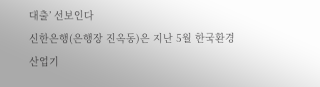대출’ 선보인다
신한은행(은행장 진옥동)은 지난 5월 한국환경산업기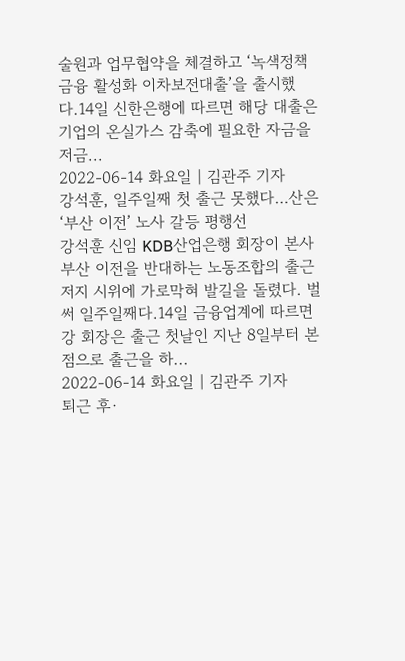술원과 업무협약을 체결하고 ‘녹색정책금융 활성화 이차보전대출’을 출시했다.14일 신한은행에 따르면 해당 대출은 기업의 온실가스 감축에 필요한 자금을 저금...
2022-06-14 화요일 | 김관주 기자
강석훈, 일주일째 첫 출근 못했다…산은 ‘부산 이전’ 노사 갈등 평행선
강석훈 신임 KDB산업은행 회장이 본사 부산 이전을 반대하는 노동조합의 출근 저지 시위에 가로막혀 발길을 돌렸다. 벌써 일주일째다.14일 금융업계에 따르면 강 회장은 출근 첫날인 지난 8일부터 본점으로 출근을 하...
2022-06-14 화요일 | 김관주 기자
퇴근 후·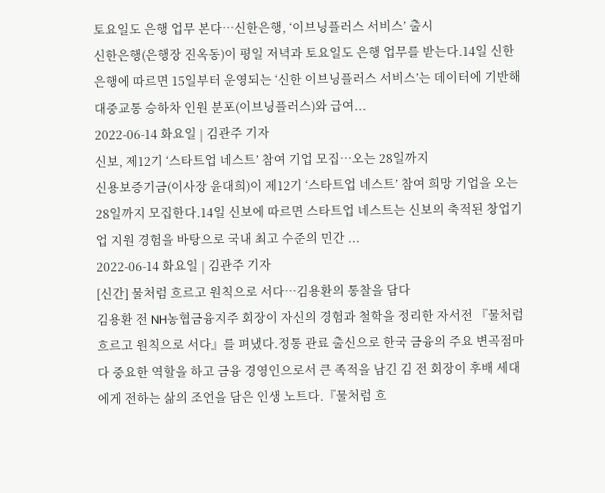토요일도 은행 업무 본다…신한은행, ‘이브닝플러스 서비스’ 출시
신한은행(은행장 진옥동)이 평일 저녁과 토요일도 은행 업무를 받는다.14일 신한은행에 따르면 15일부터 운영되는 ‘신한 이브닝플러스 서비스’는 데이터에 기반해 대중교통 승하차 인원 분포(이브닝플러스)와 급여...
2022-06-14 화요일 | 김관주 기자
신보, 제12기 ‘스타트업 네스트’ 참여 기업 모집…오는 28일까지
신용보증기금(이사장 윤대희)이 제12기 ‘스타트업 네스트’ 참여 희망 기업을 오는 28일까지 모집한다.14일 신보에 따르면 스타트업 네스트는 신보의 축적된 창업기업 지원 경험을 바탕으로 국내 최고 수준의 민간 ...
2022-06-14 화요일 | 김관주 기자
[신간] 물처럼 흐르고 원칙으로 서다…김용환의 통찰을 담다
김용환 전 NH농협금융지주 회장이 자신의 경험과 철학을 정리한 자서전 『물처럼 흐르고 원칙으로 서다』를 펴냈다.정통 관료 출신으로 한국 금융의 주요 변곡점마다 중요한 역할을 하고 금융 경영인으로서 큰 족적을 남긴 김 전 회장이 후배 세대에게 전하는 삶의 조언을 담은 인생 노트다.『물처럼 흐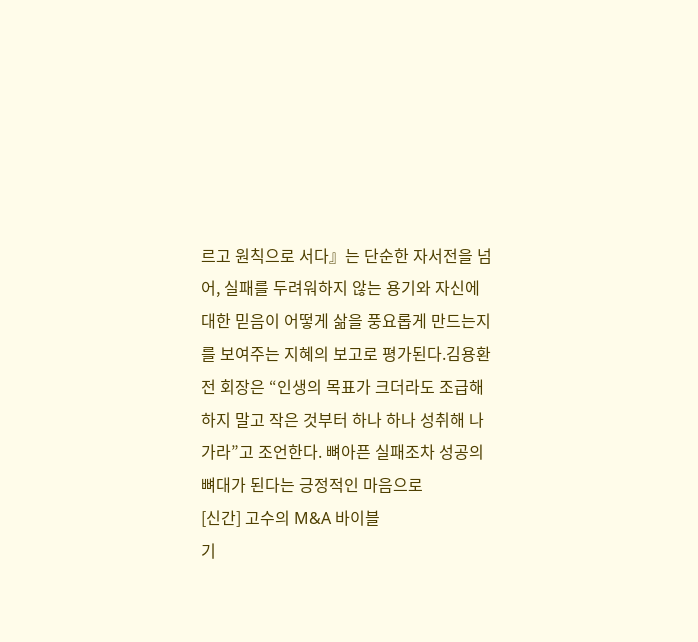르고 원칙으로 서다』는 단순한 자서전을 넘어, 실패를 두려워하지 않는 용기와 자신에 대한 믿음이 어떻게 삶을 풍요롭게 만드는지를 보여주는 지혜의 보고로 평가된다.김용환 전 회장은 “인생의 목표가 크더라도 조급해하지 말고 작은 것부터 하나 하나 성취해 나가라”고 조언한다. 뼈아픈 실패조차 성공의 뼈대가 된다는 긍정적인 마음으로
[신간] 고수의 M&A 바이블
기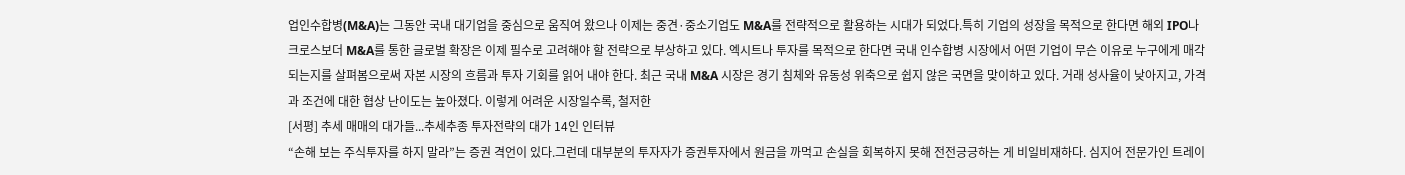업인수합병(M&A)는 그동안 국내 대기업을 중심으로 움직여 왔으나 이제는 중견·중소기업도 M&A를 전략적으로 활용하는 시대가 되었다.특히 기업의 성장을 목적으로 한다면 해외 IPO나 크로스보더 M&A를 통한 글로벌 확장은 이제 필수로 고려해야 할 전략으로 부상하고 있다. 엑시트나 투자를 목적으로 한다면 국내 인수합병 시장에서 어떤 기업이 무슨 이유로 누구에게 매각되는지를 살펴봄으로써 자본 시장의 흐름과 투자 기회를 읽어 내야 한다. 최근 국내 M&A 시장은 경기 침체와 유동성 위축으로 쉽지 않은 국면을 맞이하고 있다. 거래 성사율이 낮아지고, 가격과 조건에 대한 협상 난이도는 높아졌다. 이렇게 어려운 시장일수록, 철저한
[서평] 추세 매매의 대가들...추세추종 투자전략의 대가 14인 인터뷰
“손해 보는 주식투자를 하지 말라”는 증권 격언이 있다.그런데 대부분의 투자자가 증권투자에서 원금을 까먹고 손실을 회복하지 못해 전전긍긍하는 게 비일비재하다. 심지어 전문가인 트레이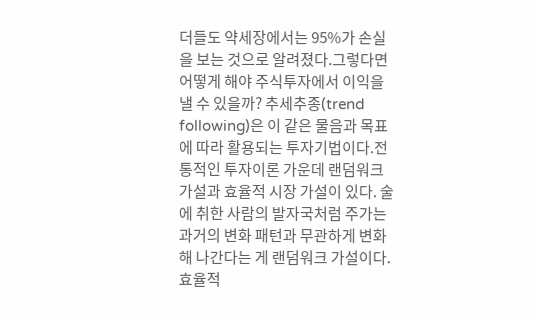더들도 약세장에서는 95%가 손실을 보는 것으로 알려졌다.그렇다면 어떻게 해야 주식투자에서 이익을 낼 수 있을까? 추세추종(trend following)은 이 같은 물음과 목표에 따라 활용되는 투자기법이다.전통적인 투자이론 가운데 랜덤워크 가설과 효율적 시장 가설이 있다. 술에 취한 사람의 발자국처럼 주가는 과거의 변화 패턴과 무관하게 변화해 나간다는 게 랜덤워크 가설이다.효율적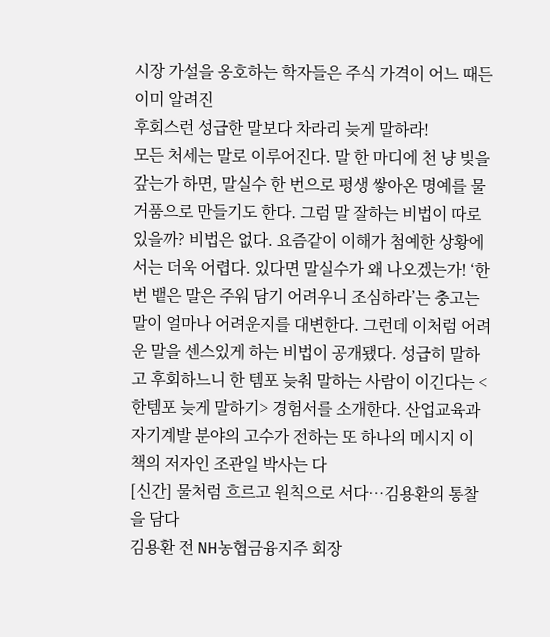시장 가설을 옹호하는 학자들은 주식 가격이 어느 때든 이미 알려진
후회스런 성급한 말보다 차라리 늦게 말하라!
모든 처세는 말로 이루어진다. 말 한 마디에 천 냥 빚을 갚는가 하면, 말실수 한 번으로 평생 쌓아온 명예를 물거품으로 만들기도 한다. 그럼 말 잘하는 비법이 따로 있을까? 비법은 없다. 요즘같이 이해가 첨예한 상황에서는 더욱 어렵다. 있다면 말실수가 왜 나오겠는가! ‘한번 뱉은 말은 주워 담기 어려우니 조심하라’는 충고는 말이 얼마나 어려운지를 대변한다. 그런데 이처럼 어려운 말을 센스있게 하는 비법이 공개됐다. 성급히 말하고 후회하느니 한 템포 늦춰 말하는 사람이 이긴다는 <한템포 늦게 말하기> 경험서를 소개한다. 산업교육과 자기계발 분야의 고수가 전하는 또 하나의 메시지 이 책의 저자인 조관일 박사는 다
[신간] 물처럼 흐르고 원칙으로 서다…김용환의 통찰을 담다
김용환 전 NH농협금융지주 회장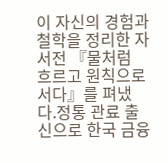이 자신의 경험과 철학을 정리한 자서전 『물처럼 흐르고 원칙으로 서다』를 펴냈다.정통 관료 출신으로 한국 금융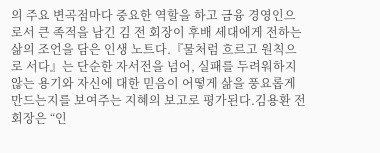의 주요 변곡점마다 중요한 역할을 하고 금융 경영인으로서 큰 족적을 남긴 김 전 회장이 후배 세대에게 전하는 삶의 조언을 담은 인생 노트다.『물처럼 흐르고 원칙으로 서다』는 단순한 자서전을 넘어, 실패를 두려워하지 않는 용기와 자신에 대한 믿음이 어떻게 삶을 풍요롭게 만드는지를 보여주는 지혜의 보고로 평가된다.김용환 전 회장은 “인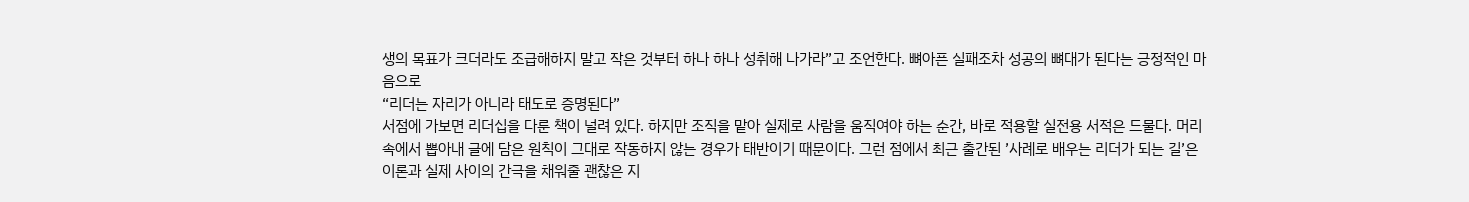생의 목표가 크더라도 조급해하지 말고 작은 것부터 하나 하나 성취해 나가라”고 조언한다. 뼈아픈 실패조차 성공의 뼈대가 된다는 긍정적인 마음으로
“리더는 자리가 아니라 태도로 증명된다”
서점에 가보면 리더십을 다룬 책이 널려 있다. 하지만 조직을 맡아 실제로 사람을 움직여야 하는 순간, 바로 적용할 실전용 서적은 드물다. 머리 속에서 뽑아내 글에 담은 원칙이 그대로 작동하지 않는 경우가 태반이기 때문이다. 그런 점에서 최근 출간된 ’사례로 배우는 리더가 되는 길’은 이론과 실제 사이의 간극을 채워줄 괜찮은 지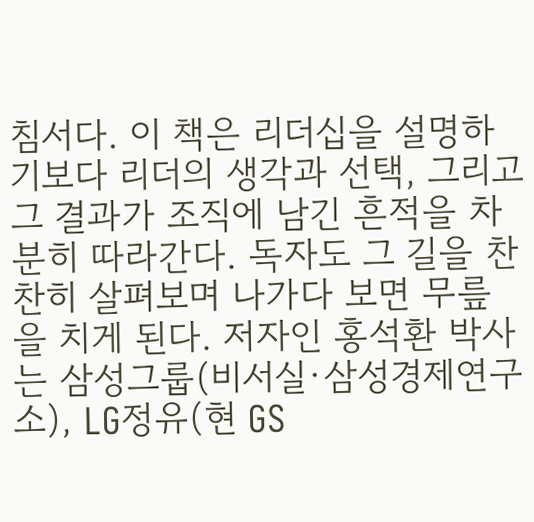침서다. 이 책은 리더십을 설명하기보다 리더의 생각과 선택, 그리고 그 결과가 조직에 남긴 흔적을 차분히 따라간다. 독자도 그 길을 찬찬히 살펴보며 나가다 보면 무릎을 치게 된다. 저자인 홍석환 박사는 삼성그룹(비서실·삼성경제연구소), LG정유(현 GS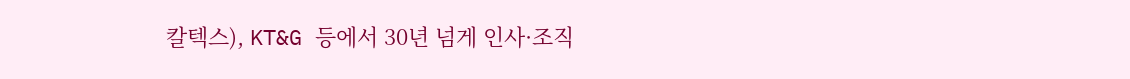칼텍스), KT&G 등에서 30년 넘게 인사·조직